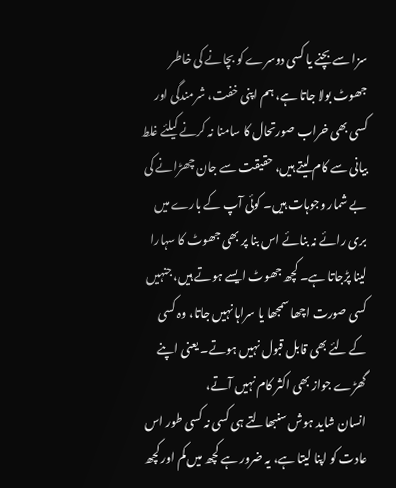سزا سے بچنے یا کسی دوسرے کو بچانے کی خاطر جھوٹ بولا جاتا ہے، ہم اپنی خفت، شرمندگی اور کسی بھی خراب صورتحال کا سامنا نہ کرنے کیلئے غلط بیانی سے کام لیتے ہیں، حقیقت سے جان چھڑانے کی بے شمار وجوہات ہیں۔ کوئی آپ کے بارے میں بری رائے نہ بنائے اس بنا پر بھی جھوٹ کا سہارا لینا پڑجاتا ہے۔ کچھ جھوٹ ایسے ہوتے ہیں، جنہیں کسی صورت اچھا سمجھا یا سراہا نہیں جاتا، وہ کسی کے لئے بھی قابل قبول نہیں ہوتے۔ یعنی اپنے گھڑے جواز بھی اکثر کام نہیں آتے،
انسان شاید ہوش سنبھالتے ہی کسی نہ کسی طور اس عادت کو اپنا لیتا ہے، یہ ضرور ہے کچھ میں کم اور کچھ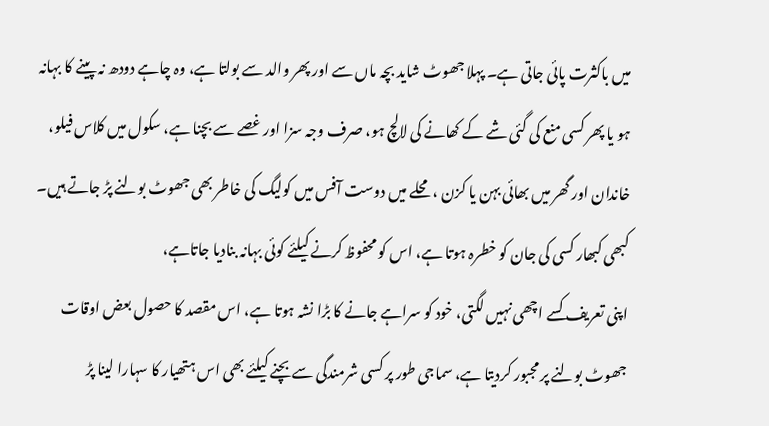میں باکثرت پائی جاتی ہے۔ پہلا جھوٹ شاید بچہ ماں سے اور پھر والد سے بولتا ہے، وہ چاہے دودھ نہ پینے کا بہانہ ہو یا پھر کسی منع کی گئی شے کے کھانے کی لالچ ہو، صرف وجہ سزا اور غصے سے بچنا ہے، سکول میں کلاس فیلو، خاندان اور گھر میں بھائی بہن یا کزن ، محلے میں دوست آفس میں کولیگ کی خاطر بھی جھوٹ بولنے پڑ جاتے ہیں۔ کبھی کبھار کسی کی جان کو خطرہ ہوتا ہے، اس کو محفوظ کرنے کیلئے کوئی بہانہ بنادیا جاتاہے،
اپنی تعریف کسے اچھی نہیں لگتی، خود کو سراہے جانے کا بڑا نشہ ہوتا ہے، اس مقصد کا حصول بعض اوقات جھوٹ بولنے پر مجبور کردیتا ہے، سماجی طور پر کسی شرمندگی سے بچنے کیلئے بھی اس ہتھیار کا سہارا لینا پڑ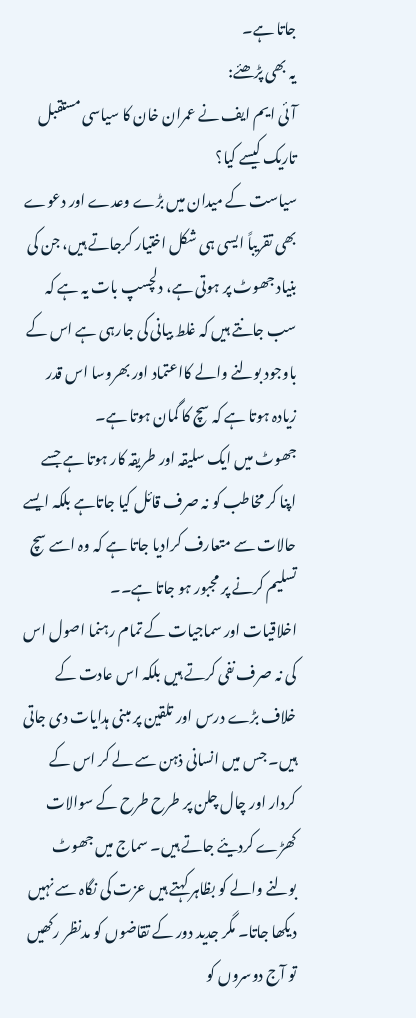جاتا ہے۔
یہ بھی پڑھئے:
آئی ایم ایف نے عمران خان کا سیاسی مستقبل تاریک کیسے کیا؟
سیاست کے میدان میں بڑے وعدے اور دعوے بھی تقریباً ایسی ہی شکل اختیار کرجاتے ہیں، جن کی بنیاد جھوٹ پر ہوتی ہے، دلچسپ بات یہ ہے کہ سب جانتے ہیں کہ غلط بیانی کی جارہی ہے اس کے باوجود بولنے والے کااعتماد اور بھروسا اس قدر زیادہ ہوتا ہے کہ سچ کا گمان ہوتا ہے۔
جھوٹ میں ایک سلیقہ اور طریقہ کار ہوتا ہے جسے اپنا کر مخاطب کو نہ صرف قائل کیا جاتاہے بلکہ ایسے حالات سے متعارف کرادیا جاتا ہے کہ وہ اسے سچ تسلیم کرنے پر مجبور ہو جاتا ہے۔۔
اخلاقیات اور سماجیات کے تمام رہنما اصول اس کی نہ صرف نفی کرتے ہیں بلکہ اس عادت کے خلاف بڑے درس اور تلقین پر مبنی ہدایات دی جاتی ہیں۔ جس میں انسانی ذہن سے لے کر اس کے کردار اور چال چلن پر طرح طرح کے سوالات کھڑے کردیئے جاتے ہیں۔ سماج میں جھوٹ بولنے والے کو بظاہر کہتے ہیں عزت کی نگاہ سے نہیں دیکھا جاتا۔ مگر جدید دور کے تقاضوں کو مدنظر رکھیں تو آج دوسروں کو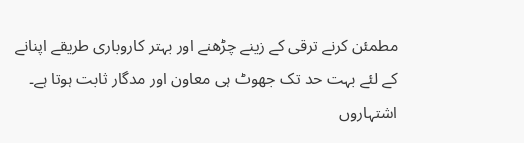مطمئن کرنے ترقی کے زینے چڑھنے اور بہتر کاروباری طریقے اپنانے کے لئے بہت حد تک جھوٹ ہی معاون اور مدگار ثابت ہوتا ہے۔ اشتہاروں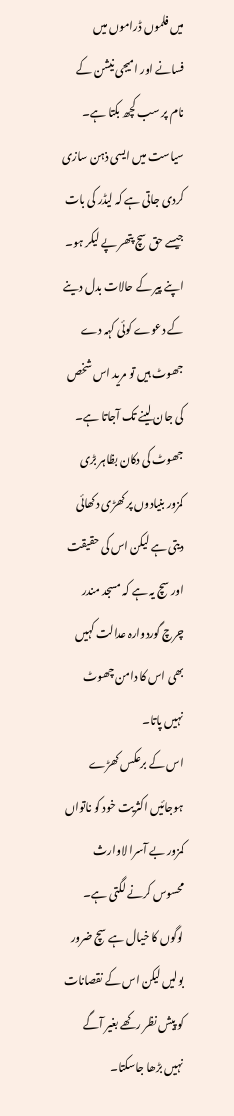میں فلموں ڈراموں میں فسانے اور امیجی نیشن کے نام پر سب کچھ بکتا ہے۔ سیاست میں ایسی ذہن سازی کردی جاتی ہے کہ لیڈر کی بات جیسے حق سچ پتھر پے لیکر ہو۔ اپنے پیر کے حالات بدل دینے کے دعوے کوئی کہہ دے جھوٹ ہیں تو مرید اس شخص کی جان لینے تک آجاتا ہے۔
جھوٹ کی دکان بظاہر بڑی کمزور بنیادوں پر کھڑی دکھائی دیتی ہے لیکن اس کی حقیقت اور سچ یہ ہے کہ مسجد مندر چرچ گوردوارہ عدالت کہیں بھی اس کا دامن چھوٹ نہیں پاتا۔
اس کے برعکس کھڑے ہوجائیں اکثریت خود کو ناتواں کمزور بے آسرا لاوارث محسوس کرنے لگتی ہے۔ لوگوں کا خیال ہے سچ ضرور بولیں لیکن اس کے نقصانات کو پیش نظر رکھے بغیر آگے نہیں بڑھا جاسکتا۔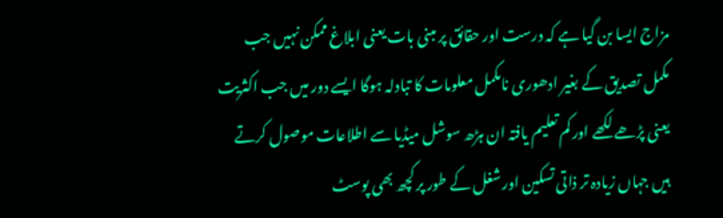مزاج ایسا بن گیا ہے کہ درست اور حقائق پر مبنی بات یعنی ابلاغ ممکن نہیں جب مکمل تصدیق کے بغیر ادھوری نامکمل معلومات کا تبادلہ ہوگا ایسے دور میں جب اکثریت یعنی پڑھے لکھے اور کم تعلیم یافتہ ان ہڑھ سوشل میڈیا سے اطلاعات موصول کرتے ہیں جہاں زیادہ تر ذاتی تسکین اور شغل کے طور پر کچھ بھی پوسٹ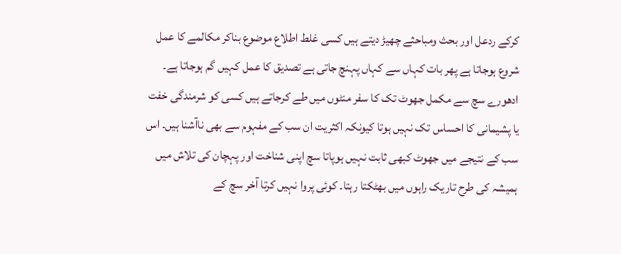کرکے ردعل اور بحث ومباحثے چھیڑ دیتے ہیں کسی غلط اطلاع موضوع بناکر مکالمے کا عمل شروع ہوجاتا ہے پھر بات کہاں سے کہاں پہنچ جاتی ہے تصدیق کا عمل کہیں گم ہوجاتا ہے۔
ادھورے سچ سے مکمل جھوٹ تک کا سفر منٹوں میں طے کرجاتے ہیں کسی کو شرمندگی خفت یا پشیمانی کا احساس تک نہیں ہوتا کیونکہ اکثریت ان سب کے مفہوم سے بھی ناآشنا ہیں۔ اس سب کے نتیجے میں جھوٹ کبھی ثابت نہیں ہوپاتا سچ اپنی شناخت اور پہچان کی تلاش میں ہمیشہ کی طرح تاریک راہوں میں بھٹکتا رہتا۔ کوئی پروا نہیں کرتا آخر سچ کے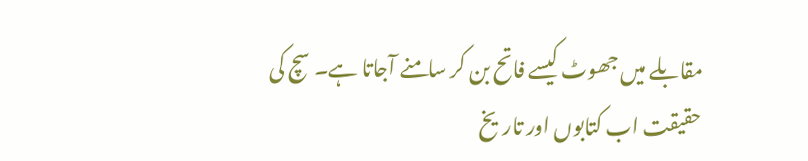مقابلے میں جھوٹ کیسے فاتح بن کر سامنے آجاتا ہے۔ سچ کی حقیقت اب کتابوں اور تاریخ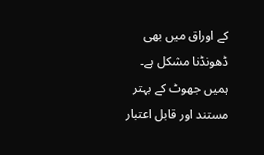کے اوراق میں بھی ڈھونڈنا مشکل ہے۔
ہمیں جھوٹ کے بہتر مستند اور قابل اعتبار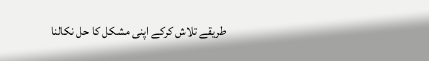طریقے تلاش کرکے اپنی مشکل کا حل نکالنا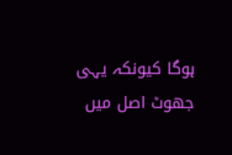ہوگا کیونکہ یہی جھوٹ اصل میں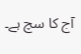آج کا سچ ہے۔